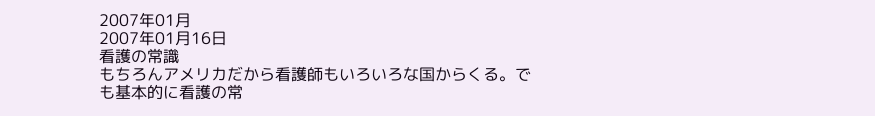2007年01月
2007年01月16日
看護の常識
もちろんアメリカだから看護師もいろいろな国からくる。でも基本的に看護の常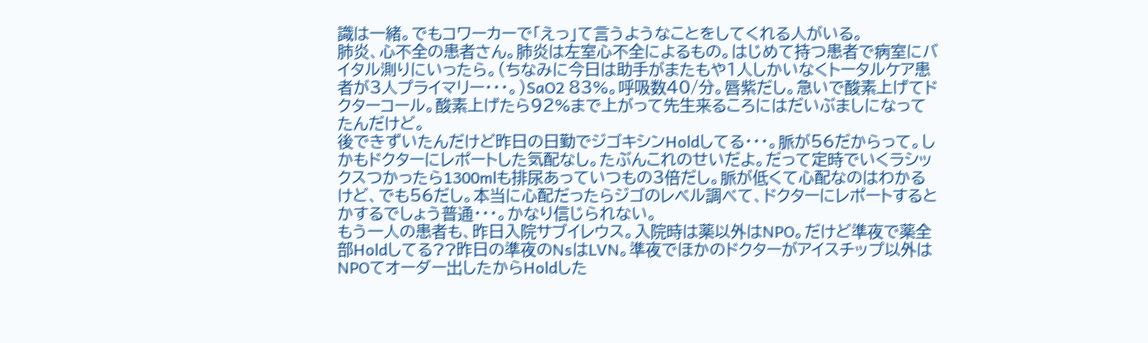識は一緒。でもコワーカーで「えっ」て言うようなことをしてくれる人がいる。
肺炎、心不全の患者さん。肺炎は左室心不全によるもの。はじめて持つ患者で病室にバイタル測りにいったら。(ちなみに今日は助手がまたもや1人しかいなくトータルケア患者が3人プライマリー・・・。)SaO2 83%。呼吸数40/分。唇紫だし。急いで酸素上げてドクターコール。酸素上げたら92%まで上がって先生来るころにはだいぶましになってたんだけど。
後できずいたんだけど昨日の日勤でジゴキシンHoldしてる・・・。脈が56だからって。しかもドクターにレポートした気配なし。たぶんこれのせいだよ。だって定時でいくラシックスつかったら1300mlも排尿あっていつもの3倍だし。脈が低くて心配なのはわかるけど、でも56だし。本当に心配だったらジゴのレベル調べて、ドクターにレポートするとかするでしょう普通・・・。かなり信じられない。
もう一人の患者も、昨日入院サブイレウス。入院時は薬以外はNPO。だけど準夜で薬全部Holdしてる??昨日の準夜のNsはLVN。準夜でほかのドクターがアイスチップ以外はNPOてオーダー出したからHoldした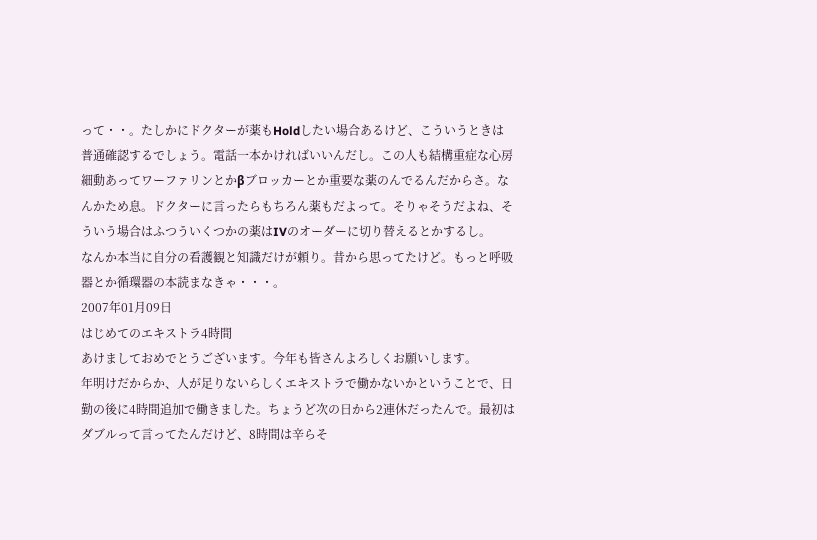って・・。たしかにドクターが薬もHoldしたい場合あるけど、こういうときは普通確認するでしょう。電話一本かければいいんだし。この人も結構重症な心房細動あってワーファリンとかβブロッカーとか重要な薬のんでるんだからさ。なんかため息。ドクターに言ったらもちろん薬もだよって。そりゃそうだよね、そういう場合はふつういくつかの薬はIVのオーダーに切り替えるとかするし。
なんか本当に自分の看護観と知識だけが頼り。昔から思ってたけど。もっと呼吸器とか循環器の本読まなきゃ・・・。
2007年01月09日
はじめてのエキストラ4時間
あけましておめでとうございます。今年も皆さんよろしくお願いします。
年明けだからか、人が足りないらしくエキストラで働かないかということで、日勤の後に4時間追加で働きました。ちょうど次の日から2連休だったんで。最初はダブルって言ってたんだけど、8時間は辛らそ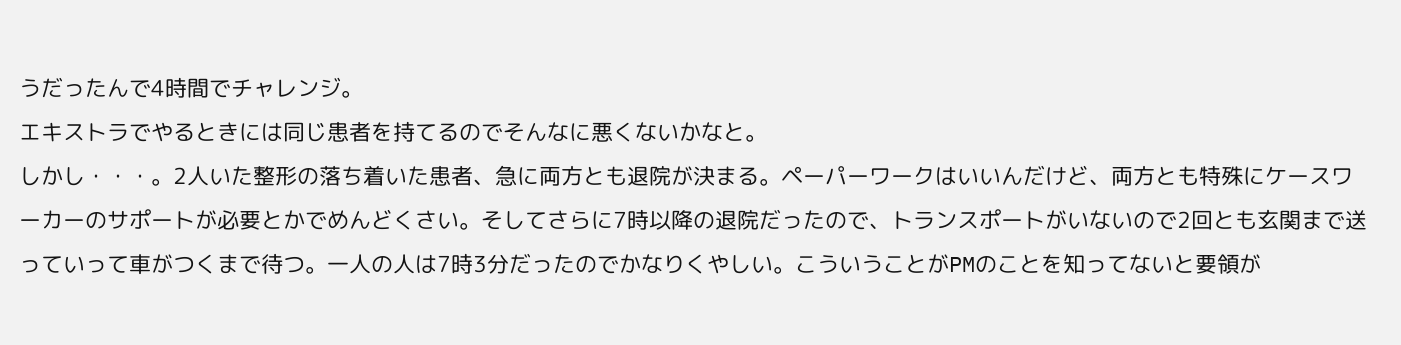うだったんで4時間でチャレンジ。
エキストラでやるときには同じ患者を持てるのでそんなに悪くないかなと。
しかし・・・。2人いた整形の落ち着いた患者、急に両方とも退院が決まる。ペーパーワークはいいんだけど、両方とも特殊にケースワーカーのサポートが必要とかでめんどくさい。そしてさらに7時以降の退院だったので、トランスポートがいないので2回とも玄関まで送っていって車がつくまで待つ。一人の人は7時3分だったのでかなりくやしい。こういうことがPMのことを知ってないと要領が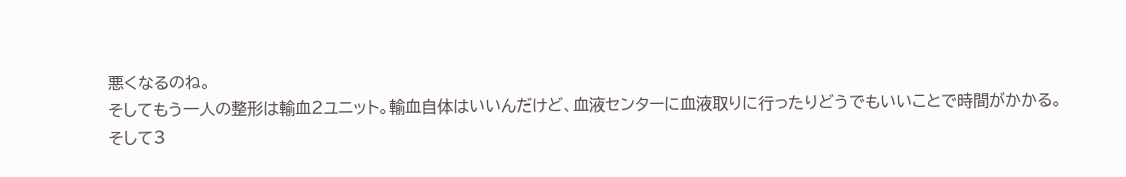悪くなるのね。
そしてもう一人の整形は輸血2ユニット。輸血自体はいいんだけど、血液センターに血液取りに行ったりどうでもいいことで時間がかかる。
そして3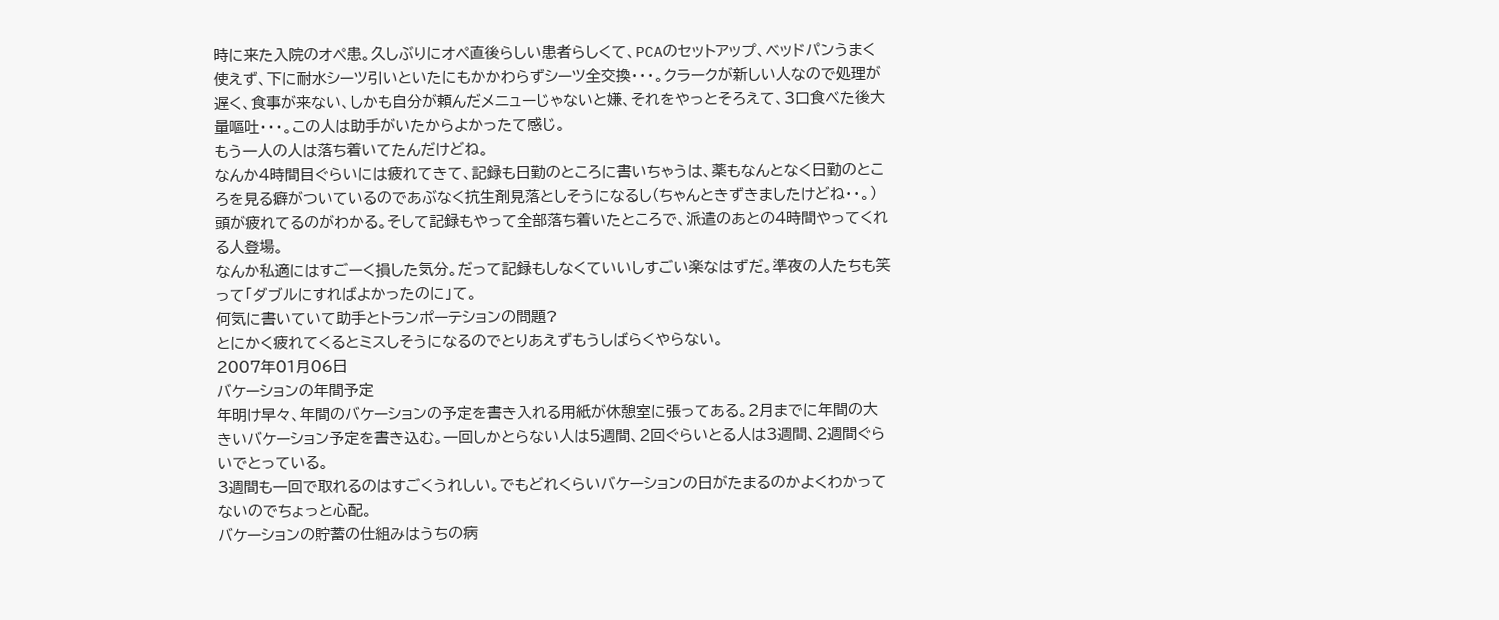時に来た入院のオペ患。久しぶりにオペ直後らしい患者らしくて、PCAのセットアップ、ベッドパンうまく使えず、下に耐水シーツ引いといたにもかかわらずシーツ全交換・・・。クラークが新しい人なので処理が遅く、食事が来ない、しかも自分が頼んだメニューじゃないと嫌、それをやっとそろえて、3口食べた後大量嘔吐・・・。この人は助手がいたからよかったて感じ。
もう一人の人は落ち着いてたんだけどね。
なんか4時間目ぐらいには疲れてきて、記録も日勤のところに書いちゃうは、薬もなんとなく日勤のところを見る癖がついているのであぶなく抗生剤見落としそうになるし(ちゃんときずきましたけどね・・。)頭が疲れてるのがわかる。そして記録もやって全部落ち着いたところで、派遣のあとの4時間やってくれる人登場。
なんか私適にはすごーく損した気分。だって記録もしなくていいしすごい楽なはずだ。準夜の人たちも笑って「ダブルにすればよかったのに」て。
何気に書いていて助手とトランポーテションの問題?
とにかく疲れてくるとミスしそうになるのでとりあえずもうしばらくやらない。
2007年01月06日
バケーションの年間予定
年明け早々、年間のバケーションの予定を書き入れる用紙が休憩室に張ってある。2月までに年間の大きいバケーション予定を書き込む。一回しかとらない人は5週間、2回ぐらいとる人は3週間、2週間ぐらいでとっている。
3週間も一回で取れるのはすごくうれしい。でもどれくらいバケーションの日がたまるのかよくわかってないのでちょっと心配。
バケーションの貯蓄の仕組みはうちの病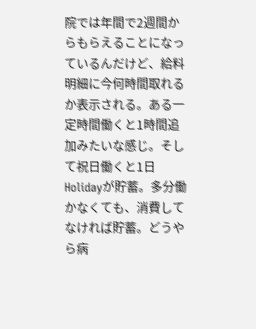院では年間で2週間からもらえることになっているんだけど、給料明細に今何時間取れるか表示される。ある一定時間働くと1時間追加みたいな感じ。そして祝日働くと1日Holidayが貯蓄。多分働かなくても、消費してなければ貯蓄。どうやら病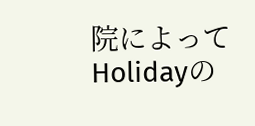院によってHolidayの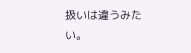扱いは違うみたい。